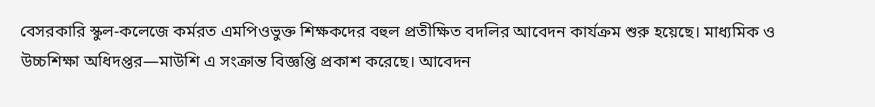বেসরকারি স্কুল-কলেজে কর্মরত এমপিওভুক্ত শিক্ষকদের বহুল প্রতীক্ষিত বদলির আবেদন কার্যক্রম শুরু হয়েছে। মাধ্যমিক ও উচ্চশিক্ষা অধিদপ্তর—মাউশি এ সংক্রান্ত বিজ্ঞপ্তি প্রকাশ করেছে। আবেদন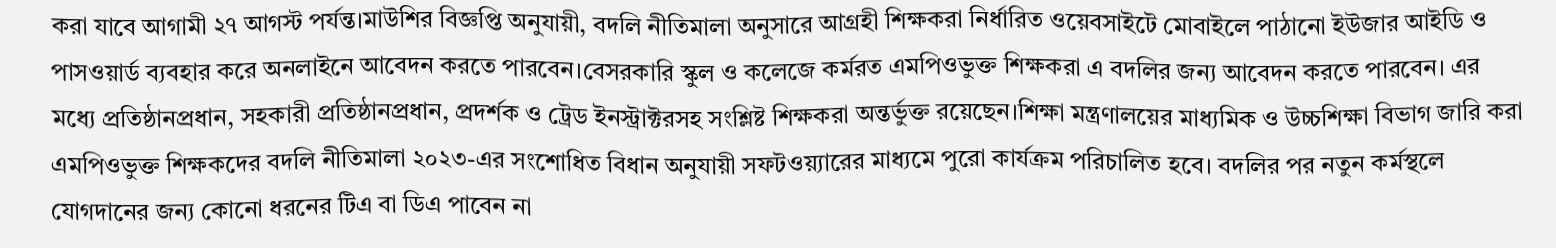করা যাবে আগামী ২৭ আগস্ট পর্যন্ত।মাউশির বিজ্ঞপ্তি অনুযায়ী, বদলি নীতিমালা অনুসারে আগ্রহী শিক্ষকরা নির্ধারিত ওয়েবসাইটে মোবাইলে পাঠানো ইউজার আইডি ও পাসওয়ার্ড ব্যবহার করে অনলাইনে আবেদন করতে পারবেন।বেসরকারি স্কুল ও কলেজে কর্মরত এমপিওভুক্ত শিক্ষকরা এ বদলির জন্য আবেদন করতে পারবেন। এর মধ্যে প্রতিষ্ঠানপ্রধান, সহকারী প্রতিষ্ঠানপ্রধান, প্রদর্শক ও ট্রেড ইনস্ট্রাক্টরসহ সংশ্লিষ্ট শিক্ষকরা অন্তর্ভুক্ত রয়েছেন।শিক্ষা মন্ত্রণালয়ের মাধ্যমিক ও উচ্চশিক্ষা বিভাগ জারি করা এমপিওভুক্ত শিক্ষকদের বদলি নীতিমালা ২০২৩-এর সংশোধিত বিধান অনুযায়ী সফটওয়্যারের মাধ্যমে পুরো কার্যক্রম পরিচালিত হবে। বদলির পর নতুন কর্মস্থলে যোগদানের জন্য কোনো ধরনের টিএ বা ডিএ পাবেন না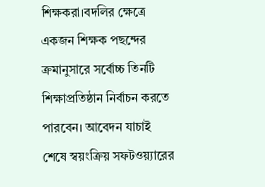শিক্ষকরা।বদলির ক্ষেত্রে একজন শিক্ষক পছন্দের ক্রমানুসারে সর্বোচ্চ তিনটি শিক্ষাপ্রতিষ্ঠান নির্বাচন করতে পারবেন। আবেদন যাচাই শেষে স্বয়ংক্রিয় সফটওয়্যারের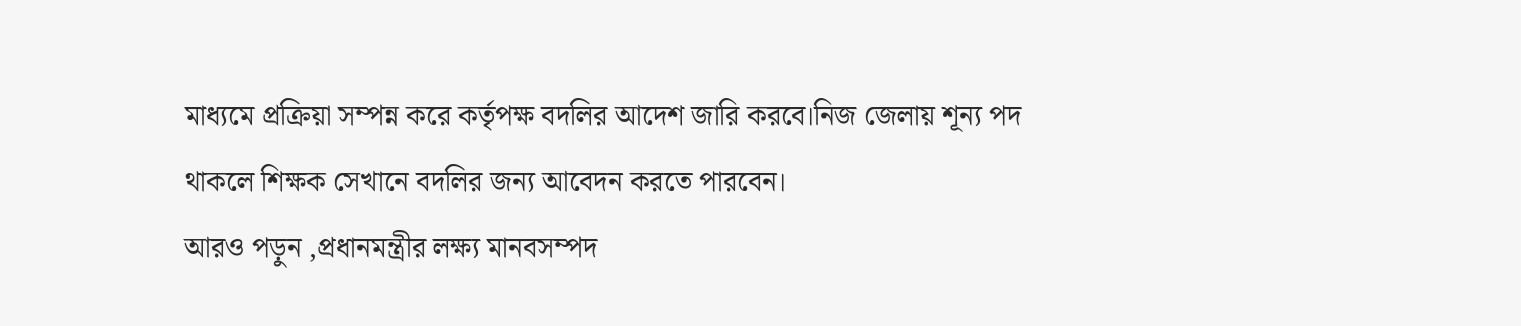মাধ্যমে প্রক্রিয়া সম্পন্ন করে কর্তৃপক্ষ বদলির আদেশ জারি করবে।নিজ জেলায় শূন্য পদ থাকলে শিক্ষক সেখানে বদলির জন্য আবেদন করতে পারবেন।
আরও পড়ুন ,প্রধানমন্ত্রীর লক্ষ্য মানবসম্পদ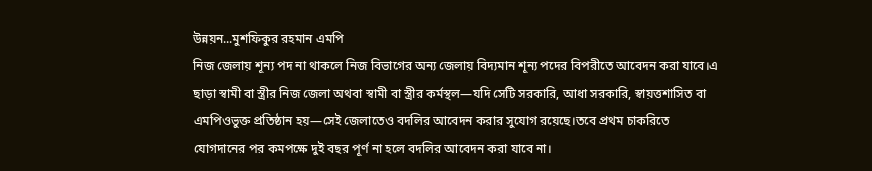উন্নয়ন...মুশফিকুর রহমান এমপি
নিজ জেলায় শূন্য পদ না থাকলে নিজ বিভাগের অন্য জেলায় বিদ্যমান শূন্য পদের বিপরীতে আবেদন করা যাবে।এ ছাড়া স্বামী বা স্ত্রীর নিজ জেলা অথবা স্বামী বা স্ত্রীর কর্মস্থল—যদি সেটি সরকারি, আধা সরকারি, স্বায়ত্তশাসিত বা এমপিওভুক্ত প্রতিষ্ঠান হয়—সেই জেলাতেও বদলির আবেদন করার সুযোগ রয়েছে।তবে প্রথম চাকরিতে যোগদানের পর কমপক্ষে দুই বছর পূর্ণ না হলে বদলির আবেদন করা যাবে না।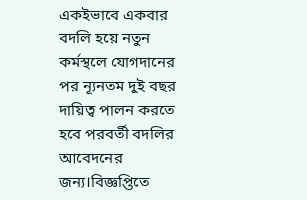একইভাবে একবার বদলি হয়ে নতুন কর্মস্থলে যোগদানের পর ন্যূনতম দুই বছর দায়িত্ব পালন করতে হবে পরবর্তী বদলির আবেদনের জন্য।বিজ্ঞপ্তিতে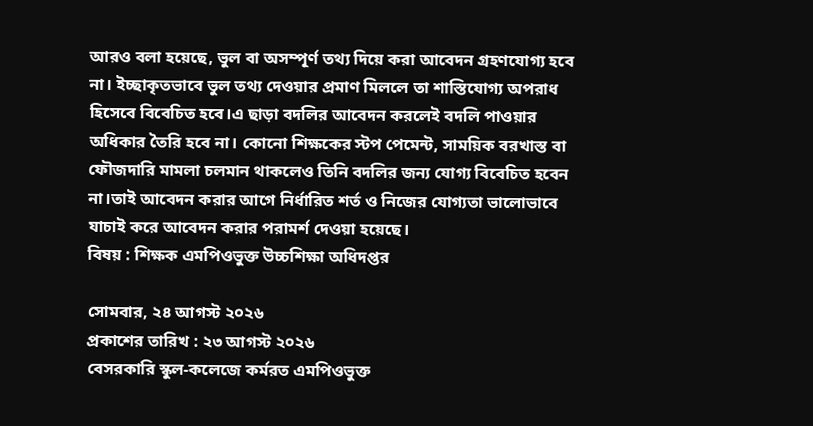আরও বলা হয়েছে, ভুল বা অসম্পূর্ণ তথ্য দিয়ে করা আবেদন গ্রহণযোগ্য হবে না। ইচ্ছাকৃতভাবে ভুল তথ্য দেওয়ার প্রমাণ মিললে তা শাস্তিযোগ্য অপরাধ হিসেবে বিবেচিত হবে।এ ছাড়া বদলির আবেদন করলেই বদলি পাওয়ার অধিকার তৈরি হবে না। কোনো শিক্ষকের স্টপ পেমেন্ট, সাময়িক বরখাস্ত বা ফৌজদারি মামলা চলমান থাকলেও তিনি বদলির জন্য যোগ্য বিবেচিত হবেন না।তাই আবেদন করার আগে নির্ধারিত শর্ত ও নিজের যোগ্যতা ভালোভাবে যাচাই করে আবেদন করার পরামর্শ দেওয়া হয়েছে।
বিষয় : শিক্ষক এমপিওভুক্ত উচ্চশিক্ষা অধিদপ্তর

সোমবার, ২৪ আগস্ট ২০২৬
প্রকাশের তারিখ : ২৩ আগস্ট ২০২৬
বেসরকারি স্কুল-কলেজে কর্মরত এমপিওভুক্ত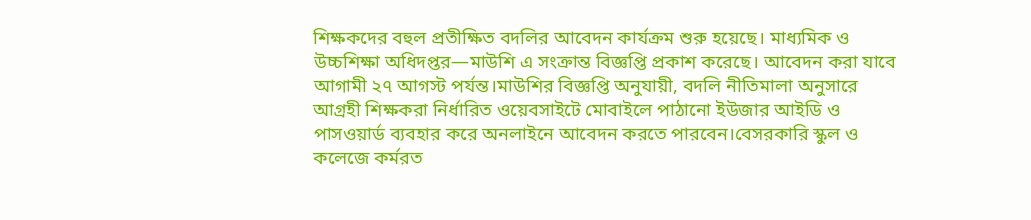শিক্ষকদের বহুল প্রতীক্ষিত বদলির আবেদন কার্যক্রম শুরু হয়েছে। মাধ্যমিক ও উচ্চশিক্ষা অধিদপ্তর—মাউশি এ সংক্রান্ত বিজ্ঞপ্তি প্রকাশ করেছে। আবেদন করা যাবে আগামী ২৭ আগস্ট পর্যন্ত।মাউশির বিজ্ঞপ্তি অনুযায়ী, বদলি নীতিমালা অনুসারে আগ্রহী শিক্ষকরা নির্ধারিত ওয়েবসাইটে মোবাইলে পাঠানো ইউজার আইডি ও পাসওয়ার্ড ব্যবহার করে অনলাইনে আবেদন করতে পারবেন।বেসরকারি স্কুল ও কলেজে কর্মরত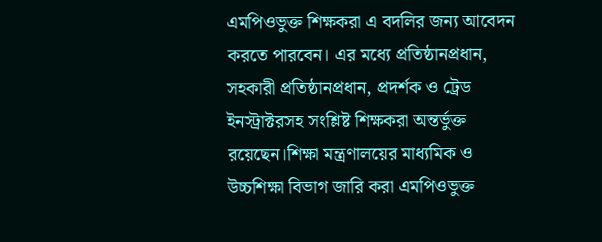এমপিওভুক্ত শিক্ষকরা এ বদলির জন্য আবেদন করতে পারবেন। এর মধ্যে প্রতিষ্ঠানপ্রধান, সহকারী প্রতিষ্ঠানপ্রধান, প্রদর্শক ও ট্রেড ইনস্ট্রাক্টরসহ সংশ্লিষ্ট শিক্ষকরা অন্তর্ভুক্ত রয়েছেন।শিক্ষা মন্ত্রণালয়ের মাধ্যমিক ও উচ্চশিক্ষা বিভাগ জারি করা এমপিওভুক্ত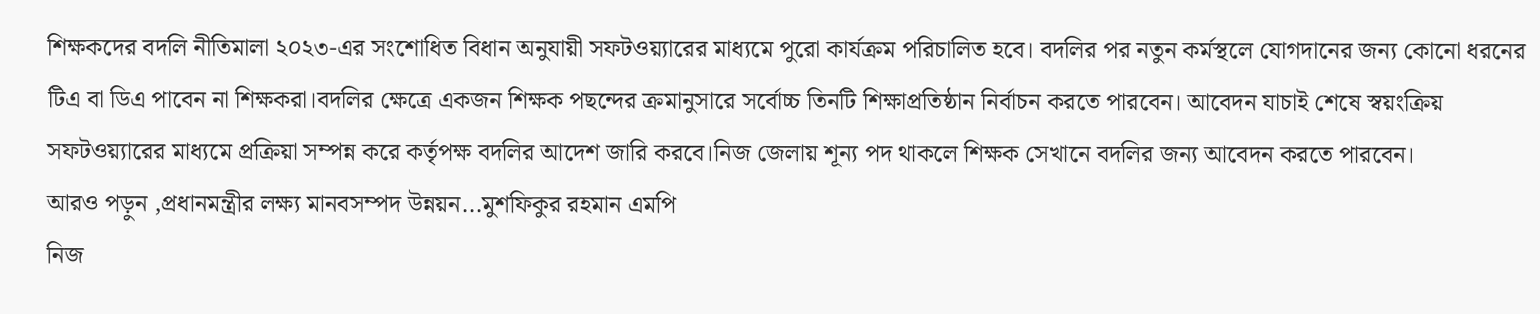শিক্ষকদের বদলি নীতিমালা ২০২৩-এর সংশোধিত বিধান অনুযায়ী সফটওয়্যারের মাধ্যমে পুরো কার্যক্রম পরিচালিত হবে। বদলির পর নতুন কর্মস্থলে যোগদানের জন্য কোনো ধরনের টিএ বা ডিএ পাবেন না শিক্ষকরা।বদলির ক্ষেত্রে একজন শিক্ষক পছন্দের ক্রমানুসারে সর্বোচ্চ তিনটি শিক্ষাপ্রতিষ্ঠান নির্বাচন করতে পারবেন। আবেদন যাচাই শেষে স্বয়ংক্রিয় সফটওয়্যারের মাধ্যমে প্রক্রিয়া সম্পন্ন করে কর্তৃপক্ষ বদলির আদেশ জারি করবে।নিজ জেলায় শূন্য পদ থাকলে শিক্ষক সেখানে বদলির জন্য আবেদন করতে পারবেন।
আরও পড়ুন ,প্রধানমন্ত্রীর লক্ষ্য মানবসম্পদ উন্নয়ন...মুশফিকুর রহমান এমপি
নিজ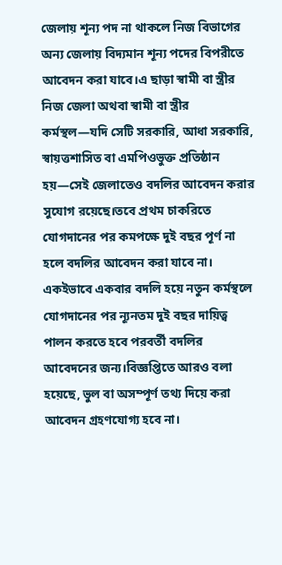জেলায় শূন্য পদ না থাকলে নিজ বিভাগের অন্য জেলায় বিদ্যমান শূন্য পদের বিপরীতে আবেদন করা যাবে।এ ছাড়া স্বামী বা স্ত্রীর নিজ জেলা অথবা স্বামী বা স্ত্রীর কর্মস্থল—যদি সেটি সরকারি, আধা সরকারি, স্বায়ত্তশাসিত বা এমপিওভুক্ত প্রতিষ্ঠান হয়—সেই জেলাতেও বদলির আবেদন করার সুযোগ রয়েছে।তবে প্রথম চাকরিতে যোগদানের পর কমপক্ষে দুই বছর পূর্ণ না হলে বদলির আবেদন করা যাবে না। একইভাবে একবার বদলি হয়ে নতুন কর্মস্থলে যোগদানের পর ন্যূনতম দুই বছর দায়িত্ব পালন করতে হবে পরবর্তী বদলির আবেদনের জন্য।বিজ্ঞপ্তিতে আরও বলা হয়েছে, ভুল বা অসম্পূর্ণ তথ্য দিয়ে করা আবেদন গ্রহণযোগ্য হবে না।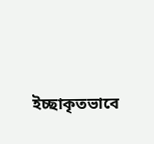ইচ্ছাকৃতভাবে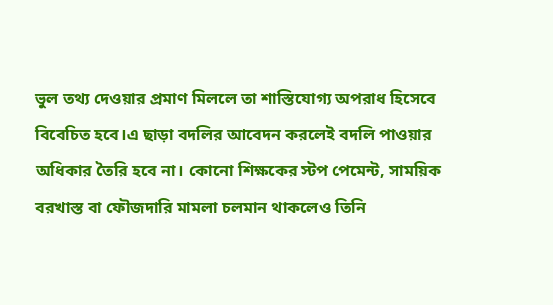ভুল তথ্য দেওয়ার প্রমাণ মিললে তা শাস্তিযোগ্য অপরাধ হিসেবে বিবেচিত হবে।এ ছাড়া বদলির আবেদন করলেই বদলি পাওয়ার অধিকার তৈরি হবে না। কোনো শিক্ষকের স্টপ পেমেন্ট, সাময়িক বরখাস্ত বা ফৌজদারি মামলা চলমান থাকলেও তিনি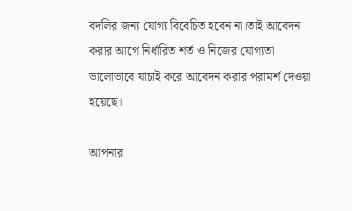বদলির জন্য যোগ্য বিবেচিত হবেন না।তাই আবেদন করার আগে নির্ধারিত শর্ত ও নিজের যোগ্যতা ভালোভাবে যাচাই করে আবেদন করার পরামর্শ দেওয়া হয়েছে।

আপনার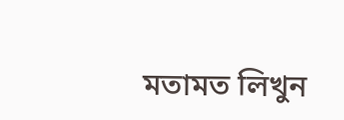মতামত লিখুন